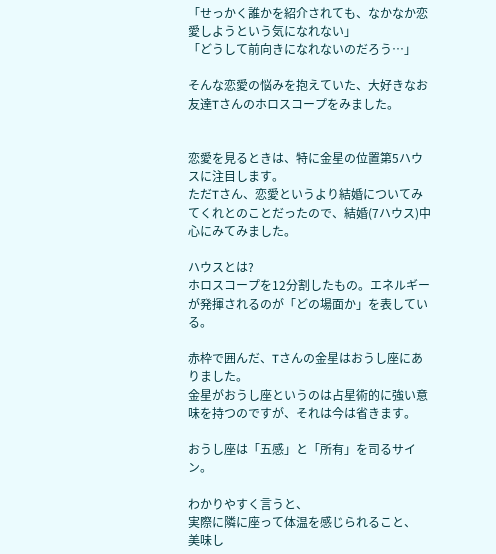「せっかく誰かを紹介されても、なかなか恋愛しようという気になれない」
「どうして前向きになれないのだろう…」

そんな恋愛の悩みを抱えていた、大好きなお友達Tさんのホロスコープをみました。


恋愛を見るときは、特に金星の位置第5ハウスに注目します。
ただTさん、恋愛というより結婚についてみてくれとのことだったので、結婚(7ハウス)中心にみてみました。

ハウスとは?
ホロスコープを12分割したもの。エネルギーが発揮されるのが「どの場面か」を表している。

赤枠で囲んだ、Tさんの金星はおうし座にありました。
金星がおうし座というのは占星術的に強い意味を持つのですが、それは今は省きます。

おうし座は「五感」と「所有」を司るサイン。

わかりやすく言うと、
実際に隣に座って体温を感じられること、
美味し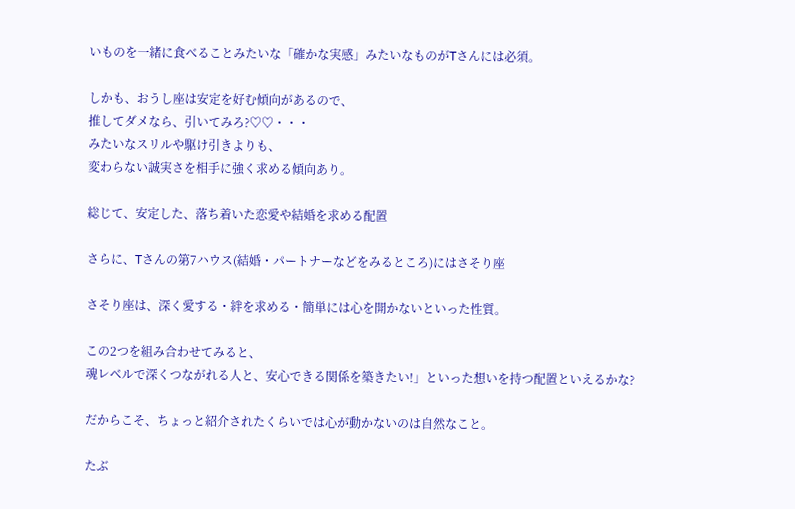いものを一緒に食べることみたいな「確かな実感」みたいなものがTさんには必須。

しかも、おうし座は安定を好む傾向があるので、
推してダメなら、引いてみろ?♡♡・・・
みたいなスリルや駆け引きよりも、
変わらない誠実さを相手に強く求める傾向あり。

総じて、安定した、落ち着いた恋愛や結婚を求める配置

さらに、Tさんの第7ハウス(結婚・パートナーなどをみるところ)にはさそり座

さそり座は、深く愛する・絆を求める・簡単には心を開かないといった性質。

この2つを組み合わせてみると、
魂レベルで深くつながれる人と、安心できる関係を築きたい!」といった想いを持つ配置といえるかな?

だからこそ、ちょっと紹介されたくらいでは心が動かないのは自然なこと。

たぶ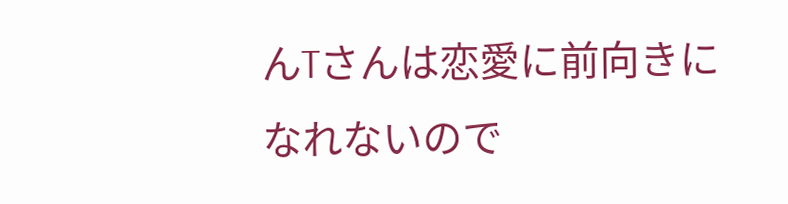んTさんは恋愛に前向きになれないので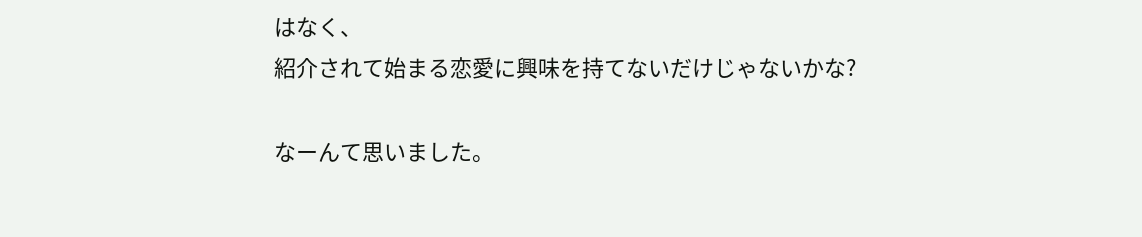はなく、
紹介されて始まる恋愛に興味を持てないだけじゃないかな?

なーんて思いました。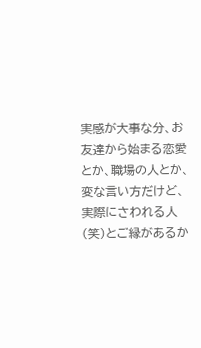実感が大事な分、お友達から始まる恋愛とか、職場の人とか、
変な言い方だけど、実際にさわれる人(笑)とご縁があるか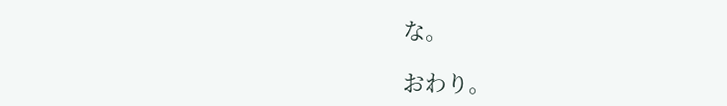な。

おわり。